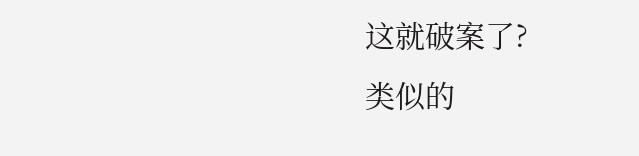这就破案了?
类似的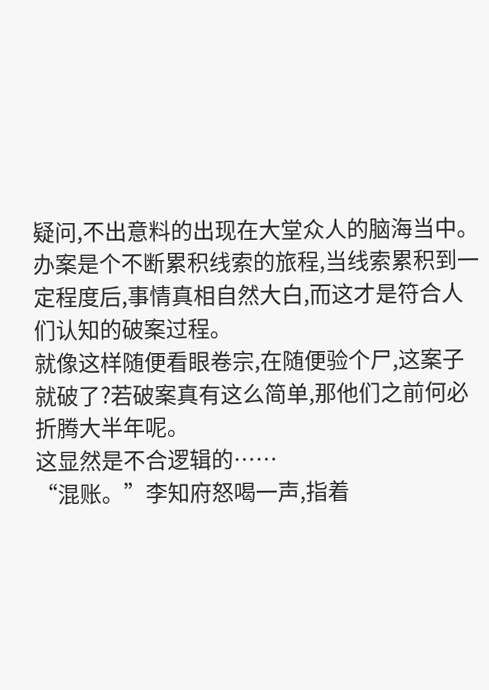疑问,不出意料的出现在大堂众人的脑海当中。
办案是个不断累积线索的旅程,当线索累积到一定程度后,事情真相自然大白,而这才是符合人们认知的破案过程。
就像这样随便看眼卷宗,在随便验个尸,这案子就破了?若破案真有这么简单,那他们之前何必折腾大半年呢。
这显然是不合逻辑的……
“混账。”李知府怒喝一声,指着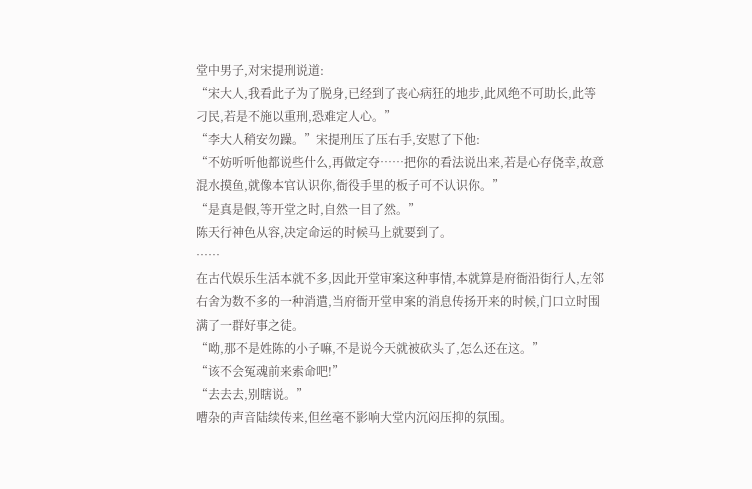堂中男子,对宋提刑说道:
“宋大人,我看此子为了脱身,已经到了丧心病狂的地步,此风绝不可助长,此等刁民,若是不施以重刑,恐难定人心。”
“李大人稍安勿躁。”宋提刑压了压右手,安慰了下他:
“不妨听听他都说些什么,再做定夺……把你的看法说出来,若是心存侥幸,故意混水摸鱼,就像本官认识你,衙役手里的板子可不认识你。”
“是真是假,等开堂之时,自然一目了然。”
陈天行神色从容,决定命运的时候马上就要到了。
……
在古代娱乐生活本就不多,因此开堂审案这种事情,本就算是府衙沿街行人,左邻右舍为数不多的一种消遣,当府衙开堂申案的消息传扬开来的时候,门口立时围满了一群好事之徒。
“呦,那不是姓陈的小子嘛,不是说今天就被砍头了,怎么还在这。”
“该不会冤魂前来索命吧!”
“去去去,别瞎说。”
嘈杂的声音陆续传来,但丝毫不影响大堂内沉闷压抑的氛围。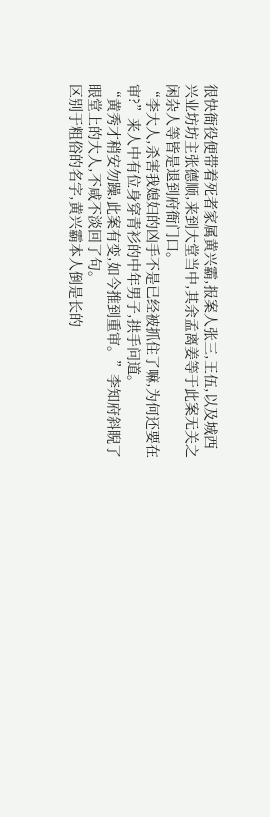很快衙役便带着死者家属黄兴霸,报案人张三,王伍,以及城西兴业坊坊主张德顺,来到大堂当中,其余孟离姜等于此案无关之闲杂人等皆是退到府衙门口。
“李大人,杀害我媳妇的凶手不是已经被抓住了嘛,为何还要在审?”来人中有位身穿青衫的中年男子,拱手问道。
“黄秀才稍安勿躁,此案有变,如今推到重审。”李知府斜睨了眼堂上的大人,不咸不淡回了句。
区别于粗俗的名字,黄兴霸本人倒是长的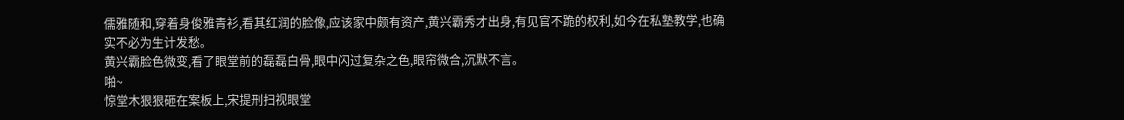儒雅随和,穿着身俊雅青衫,看其红润的脸像,应该家中颇有资产,黄兴霸秀才出身,有见官不跪的权利,如今在私塾教学,也确实不必为生计发愁。
黄兴霸脸色微变,看了眼堂前的磊磊白骨,眼中闪过复杂之色,眼帘微合,沉默不言。
啪~
惊堂木狠狠砸在案板上,宋提刑扫视眼堂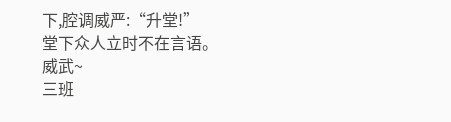下,腔调威严:“升堂!”
堂下众人立时不在言语。
威武~
三班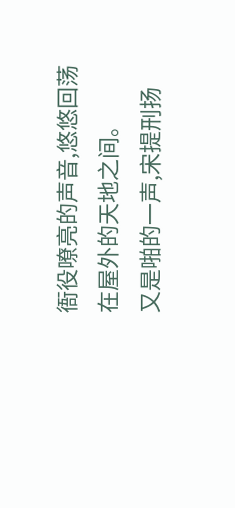衙役嘹亮的声音,悠悠回荡在屋外的天地之间。
又是啪的一声,宋提刑扬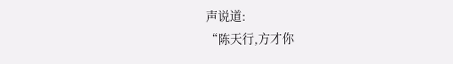声说道:
“陈天行,方才你